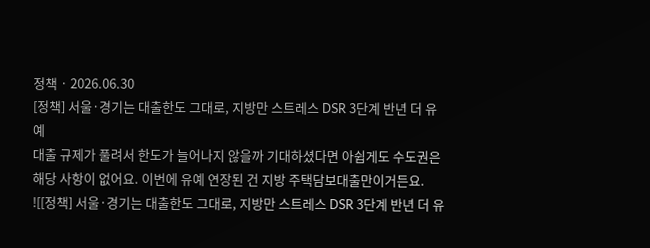정책 · 2026.06.30
[정책] 서울·경기는 대출한도 그대로, 지방만 스트레스 DSR 3단계 반년 더 유예
대출 규제가 풀려서 한도가 늘어나지 않을까 기대하셨다면 아쉽게도 수도권은 해당 사항이 없어요. 이번에 유예 연장된 건 지방 주택담보대출만이거든요.
![[정책] 서울·경기는 대출한도 그대로, 지방만 스트레스 DSR 3단계 반년 더 유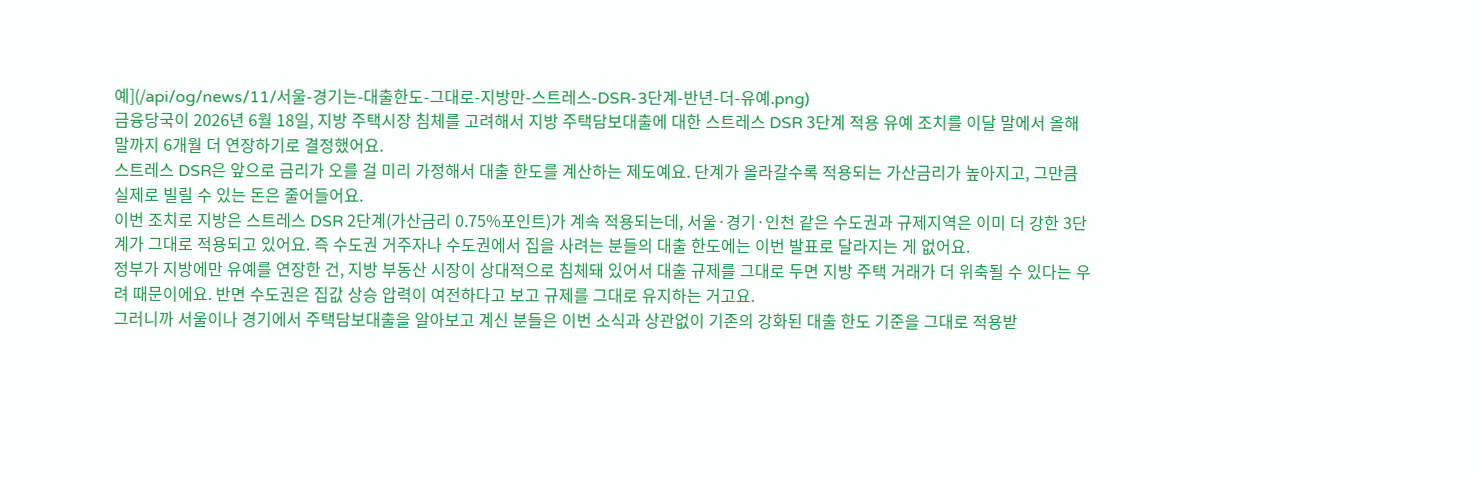예](/api/og/news/11/서울-경기는-대출한도-그대로-지방만-스트레스-DSR-3단계-반년-더-유예.png)
금융당국이 2026년 6월 18일, 지방 주택시장 침체를 고려해서 지방 주택담보대출에 대한 스트레스 DSR 3단계 적용 유예 조치를 이달 말에서 올해 말까지 6개월 더 연장하기로 결정했어요.
스트레스 DSR은 앞으로 금리가 오를 걸 미리 가정해서 대출 한도를 계산하는 제도예요. 단계가 올라갈수록 적용되는 가산금리가 높아지고, 그만큼 실제로 빌릴 수 있는 돈은 줄어들어요.
이번 조치로 지방은 스트레스 DSR 2단계(가산금리 0.75%포인트)가 계속 적용되는데, 서울·경기·인천 같은 수도권과 규제지역은 이미 더 강한 3단계가 그대로 적용되고 있어요. 즉 수도권 거주자나 수도권에서 집을 사려는 분들의 대출 한도에는 이번 발표로 달라지는 게 없어요.
정부가 지방에만 유예를 연장한 건, 지방 부동산 시장이 상대적으로 침체돼 있어서 대출 규제를 그대로 두면 지방 주택 거래가 더 위축될 수 있다는 우려 때문이에요. 반면 수도권은 집값 상승 압력이 여전하다고 보고 규제를 그대로 유지하는 거고요.
그러니까 서울이나 경기에서 주택담보대출을 알아보고 계신 분들은 이번 소식과 상관없이 기존의 강화된 대출 한도 기준을 그대로 적용받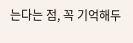는다는 점, 꼭 기억해두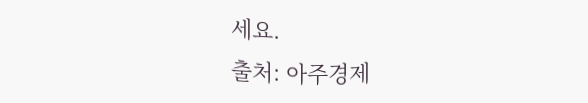세요.
출처: 아주경제